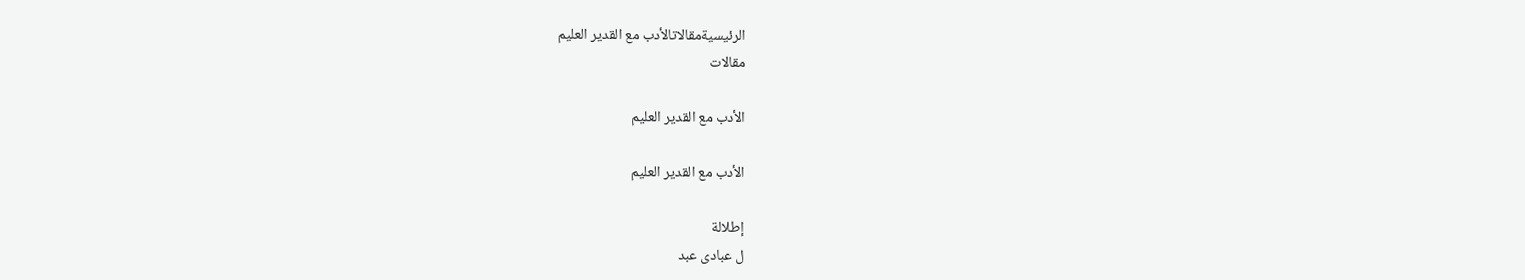الرئيسيةمقالاتالأدب مع القدير العليم
مقالات

الأدب مع القدير العليم

الأدب مع القدير العليم

إطلالة
ل عبادى عبد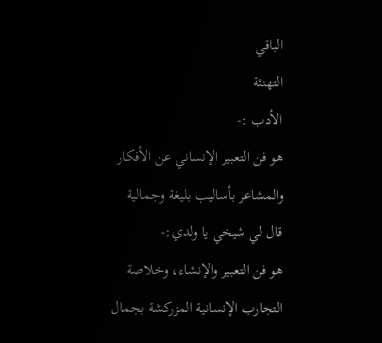الباقي
التهنئة
الأدب :-
هو فن التعبير الإنساني عن الأفكار والمشاعر بأساليب بليغة وجمالية
قال لي شيخي يا ولدي:-
هو فن التعبير والإنشاء، وخلاصة التجارب الإنسانية المزركشة بجمال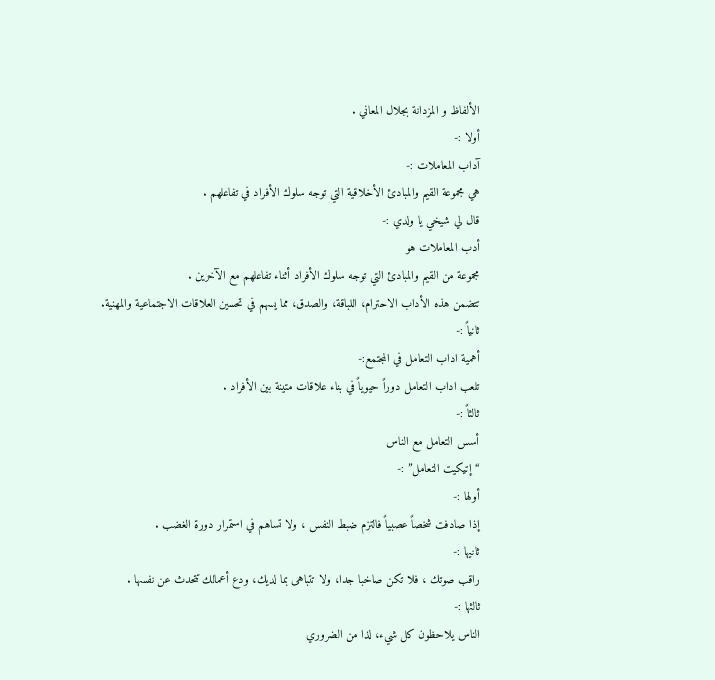الألفاظ و المزدانة بجلال المعاني .
أولا :-
آداب المعاملات :-
هي مجموعة القيم والمبادئ الأخلاقية التي توجه سلوك الأفراد في تفاعلهم .
قال لي شيخي يا ولدي :-
أدب المعاملات هو
مجموعة من القيم والمبادئ التي توجه سلوك الأفراد أثناء تفاعلهم مع الآخرين .
تتضمن هذه الأداب الاحترام، اللباقة، والصدق، مما يسهم في تحسين العلاقات الاجتماعية والمهنية.
ثانياً :-
أهمية اداب التعامل في المجتمع:-
تلعب اداب التعامل دوراً حيوياً في بناء علاقات متينة بين الأفراد .
ثالثاً :-
أسس التعامل مع الناس
“إتيكيت التعامل” :-
أولها :-
إذا صادفت شخصاً عصبياً فالتزم ضبط النفس ، ولا تساهم في استمرار دورة الغضب .
ثانيها :-
راقب صوتك ، فلا تكن صاخبا جدا، ولا تتباهى بما لديك، ودع أعمالك تتحدث عن نفسها .
ثالثها :-
الناس يلاحظون كل شيء، لذا من الضروري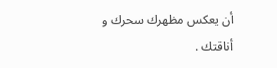أن يعكس مظهرك سحرك و أناقتك .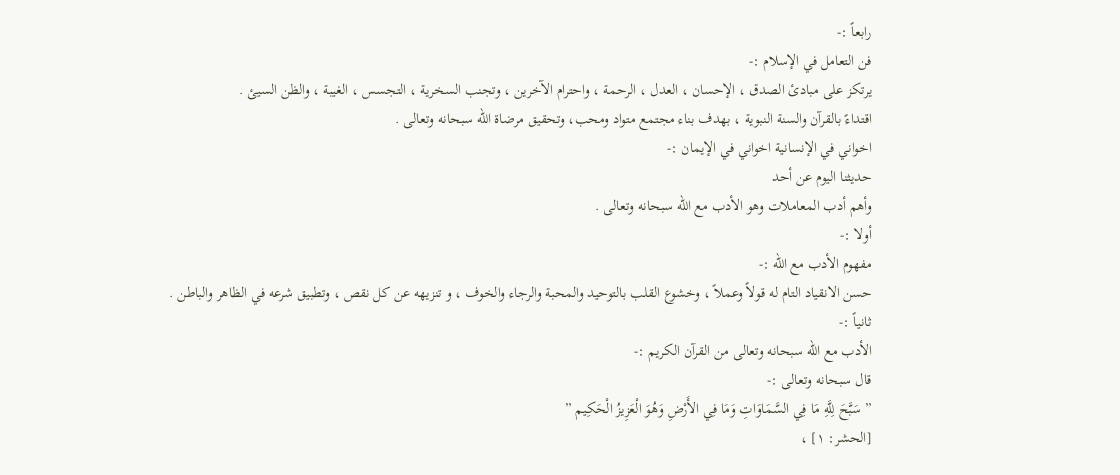رابعاً :-
فن التعامل في الإسلام :-
يرتكز على مبادئ الصدق ، الإحسان ، العدل ، الرحمة ، واحترام الآخرين ، وتجنب السخرية ، التجسس ، الغيبة ، والظن السيئ .
اقتداءً بالقرآن والسنة النبوية ، بهدف بناء مجتمع متواد ومحب، وتحقيق مرضاة الله سبحانه وتعالى .
اخواني في الإنسانية اخواني في الإيمان :-
حديثنا اليوم عن أحد
وأهم أدب المعاملات وهو الأدب مع الله سبحانه وتعالى .
أولا :-
مفهوم الأدب مع الله :-
حسن الانقياد التام له قولاً وعملاً ، وخشوع القلب بالتوحيد والمحبة والرجاء والخوف ، و تنزيهه عن كل نقص ، وتطبيق شرعه في الظاهر والباطن .
ثانياً :-
الأدب مع الله سبحانه وتعالى من القرآن الكريم :-
قال سبحانه وتعالى :-
” سَبَّحَ لِلَّهِ مَا فِي السَّمَاوَاتِ وَمَا فِي الأَرْضِ وَهُوَ الْعَزِيزُ الْحَكِيم ”
[الحشر: ١] ،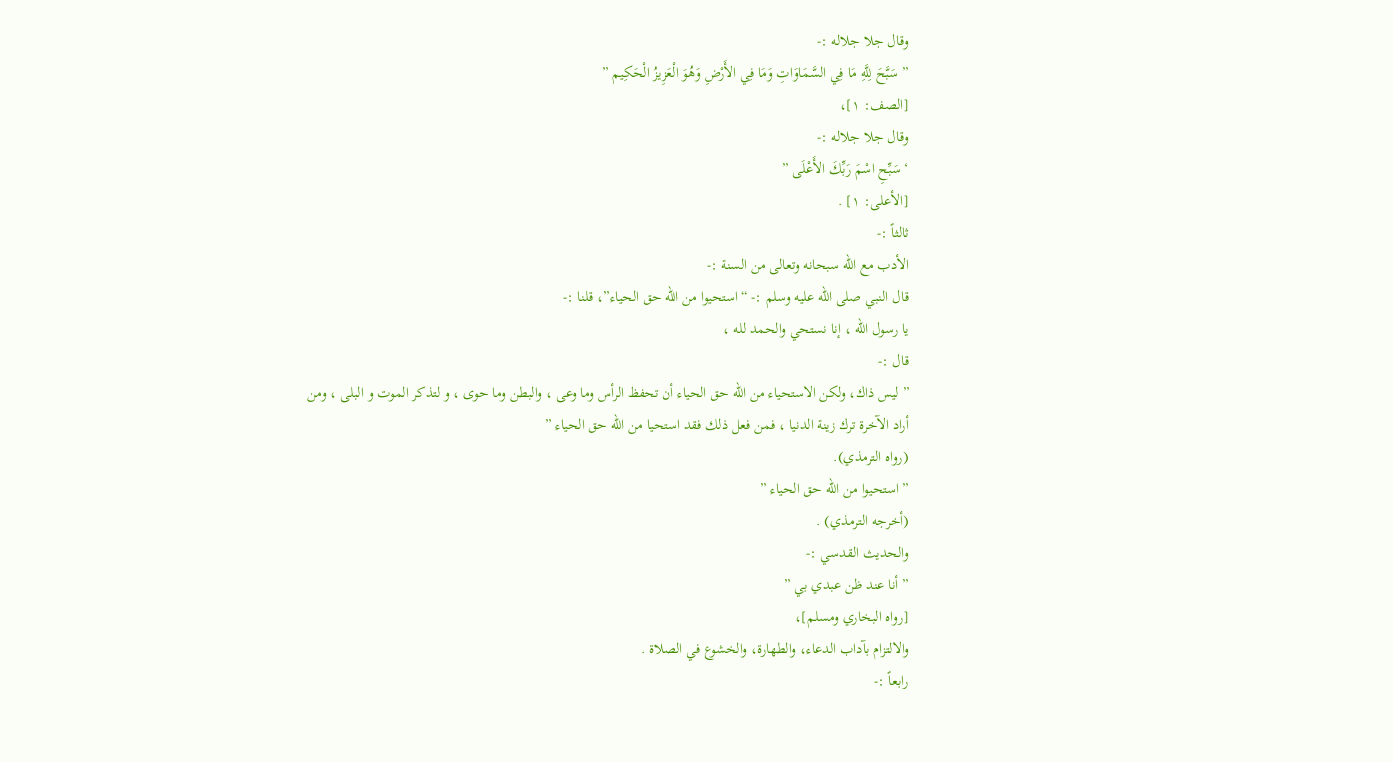وقال جلا جلاله :-
” سَبَّحَ لِلَّهِ مَا فِي السَّمَاوَاتِ وَمَا فِي الأَرْضِ وَهُوَ الْعَزِيزُ الْحَكِيم ”
[الصف: ١]،
وقال جلا جلاله :-
‘ سَبِّحِ اسْمَ رَبِّكَ الأَعْلَى ”
[الأعلى: ١] .
ثالثاً :-
الأدب مع الله سبحانه وتعالى من السنة :-
قال النبي صلى الله عليه وسلم :- “استحيوا من الله حق الحياء”، قلنا :-
يا رسول الله ، إنا نستحي والحمد لله ،
قال :-
” ليس ذاك، ولكن الاستحياء من الله حق الحياء أن تحفظ الرأس وما وعى ، والبطن وما حوى ، و لتذكر الموت و البلى ، ومن
أراد الآخرة ترك زينة الدنيا ، فمن فعل ذلك فقد استحيا من الله حق الحياء ”
(رواه الترمذي).
” استحيوا من الله حق الحياء ”
(أخرجه الترمذي) .
والحديث القدسي :-
” أنا عند ظن عبدي بي ”
[رواه البخاري ومسلم]،
والالتزام بآداب الدعاء، والطهارة، والخشوع في الصلاة .
رابعاً :-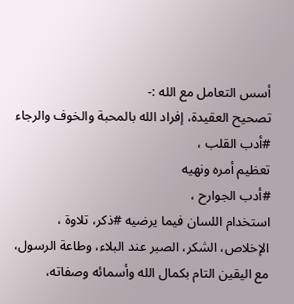أسس التعامل مع الله :-
تصحيح العقيدة، إفراد الله بالمحبة والخوف والرجاء
#أدب القلب ،
تعظيم أمره ونهيه
#أدب الجوارح ،
استخدام اللسان فيما يرضيه #ذكر، تلاوة ،
الإخلاص، الشكر، الصبر عند البلاء، وطاعة الرسول، مع اليقين التام بكمال الله وأسمائه وصفاته،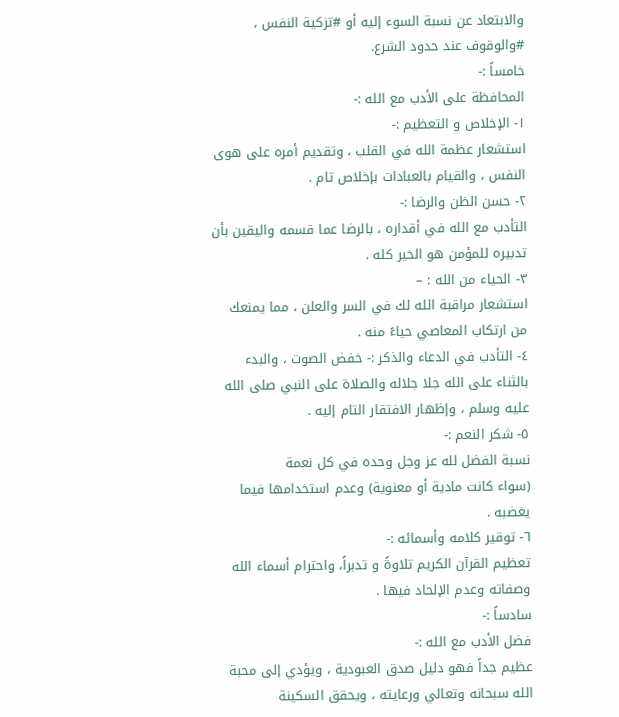والابتعاد عن نسبة السوء إليه أو #تزكية النفس ،
#والوقوف عند حدود الشرع.
خامساً :-
المحافظة على الأدب مع الله :-
١- الإخلاص و التعظيم :-
استشعار عظمة الله في القلب ، وتقديم أمره على هوى النفس ، والقيام بالعبادات بإخلاص تام .
٢- حسن الظن والرضا :-
التأدب مع الله في أقداره ، بالرضا عما قسمه واليقين بأن تدبيره للمؤمن هو الخير كله .
٣- الحياء من الله : –
استشعار مراقبة الله لك في السر والعلن ، مما يمنعك من ارتكاب المعاصي حياءً منه .
٤- التأدب في الدعاء والذكر :- خفض الصوت ، والبدء بالثناء على الله جلا جلاله والصلاة على النبي صلى الله عليه وسلم ، وإظهار الافتقار التام إليه .
٥- شكر النعم :-
نسبة الفضل لله عز وجل وحده في كل نعمة
(سواء كانت مادية أو معنوية) وعدم استخدامها فيما يغضبه .
٦- توقير كلامه وأسمائه :-
تعظيم القرآن الكريم تلاوةً و تدبراً، واحترام أسماء الله وصفاته وعدم الإلحاد فيها .
سادساً :-
فضل الأدب مع الله :-
عظيم جداً فهو دليل صدق العبودية ، ويؤدي إلى محبة الله سبحانه وتعالي ورعايته ، ويحقق السكينة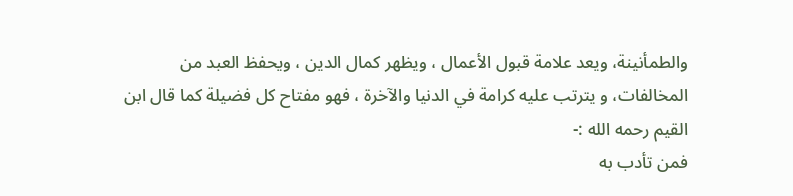والطمأنينة، ويعد علامة قبول الأعمال ، ويظهر كمال الدين ، ويحفظ العبد من المخالفات، و يترتب عليه كرامة في الدنيا والآخرة ، فهو مفتاح كل فضيلة كما قال ابن القيم رحمه الله :-
فمن تأدب به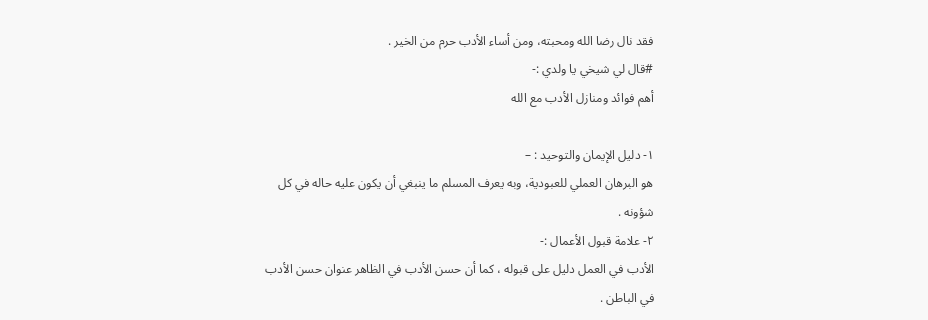فقد نال رضا الله ومحبته، ومن أساء الأدب حرم من الخير .
#قال لي شيخي يا ولدي :-
أهم فوائد ومنازل الأدب مع الله

١- دليل الإيمان والتوحيد : –
هو البرهان العملي للعبودية، وبه يعرف المسلم ما ينبغي أن يكون عليه حاله في كل شؤونه .
٢- علامة قبول الأعمال :-
الأدب في العمل دليل على قبوله ، كما أن حسن الأدب في الظاهر عنوان حسن الأدب في الباطن .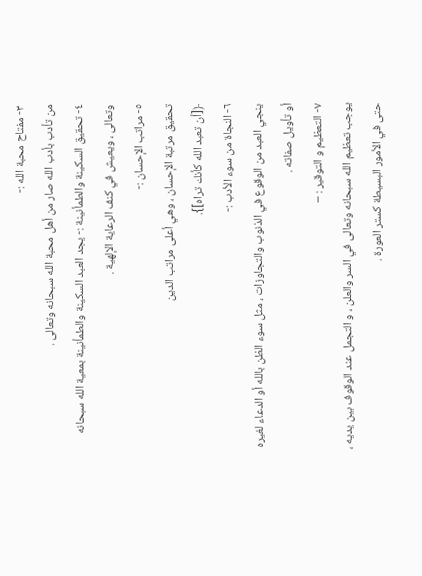٣- مفتاح محبة الله :-
من تأدب بأدب الله صار من أهل محبة الله سبحانه وتعالى .
٤- تحقيق السكينة والطمأنينة :- يجد العبد السكينة والطمأنينة بمعية الله سبحانه وتعالى ، ويعيش في كنف الرعاية الإلهية .
٥- مراتب الإحسان :-
تحقيق مرتبة الإحسان ، وهي أعلى مراتب الدين
﴿[أن تعبد الله كأنك تراه]}.
٦- النجاة من سوء الأدب :-
ينجي العبد من الوقوع في الذنوب والتجاوزات ، مثل سوء الظن بالله أو الدعاء لغيره أو تأويل صفاته .
٧- التعظيم و التوقير : –
يوجب تعظيم الله سبحانه وتعالى في السر والعلن ، و التجمل عند الوقوف بين يديه ، حتى في الأمور البسيطة كستر العورة .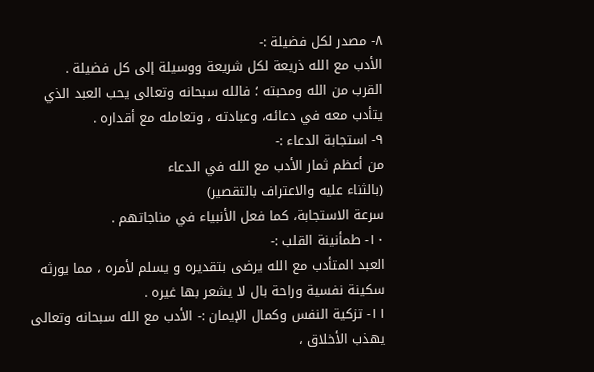٨- مصدر لكل فضيلة :-
الأدب مع الله ذريعة لكل شريعة ووسيلة إلى كل فضيلة .
القرب من الله ومحبته ؛ فالله سبحانه وتعالى يحب العبد الذي يتأدب معه في دعائه، وعبادته ، وتعامله مع أقداره .
٩- استجابة الدعاء :-
من أعظم ثمار الأدب مع الله في الدعاء
(بالثناء عليه والاعتراف بالتقصير)
سرعة الاستجابة، كما فعل الأنبياء في مناجاتهم .
١٠- طمأنينة القلب :-
العبد المتأدب مع الله يرضى بتقديره و يسلم لأمره ، مما يورثه سكينة نفسية وراحة بال لا يشعر بها غيره .
١١- تزكية النفس وكمال الإيمان :- الأدب مع الله سبحانه وتعالى يهذب الأخلاق ،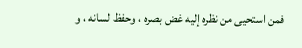فمن استحيى من نظره إليه غض بصره ، وحفظ لسانه ، و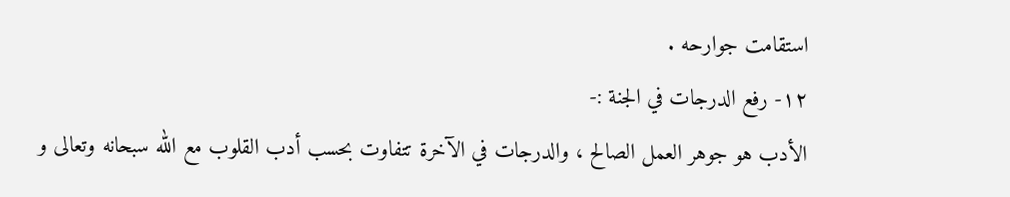استقامت جوارحه .
١٢- رفع الدرجات في الجنة :-
الأدب هو جوهر العمل الصالح ، والدرجات في الآخرة تتفاوت بحسب أدب القلوب مع الله سبحانه وتعالى و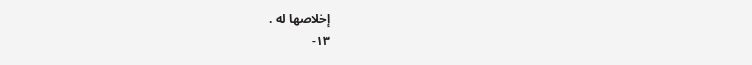إخلاصها له .
١٣-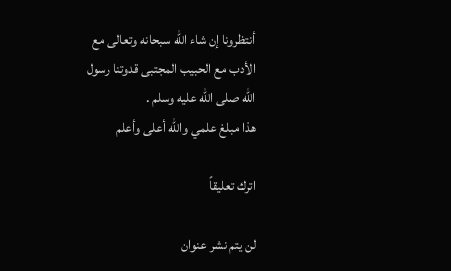أنتظرونا إن شاء الله سبحانه وتعالى مع الأدب مع الحبيب المجتبى قدوتنا رسول الله صلى الله عليه وسلم .
هذا مبلغ علمي والله أعلى وأعلم

اترك تعليقاً

لن يتم نشر عنوان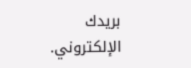بريدك الإلكتروني.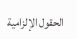الحقول الإلزامية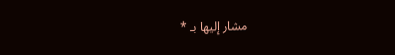مشار إليها بـ *